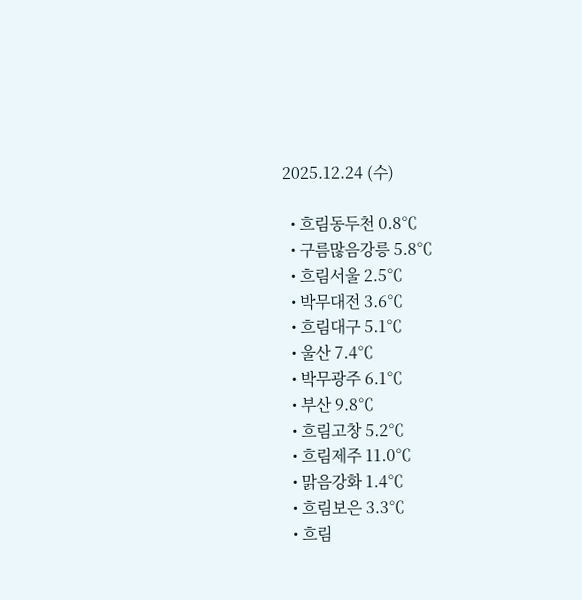2025.12.24 (수)

  • 흐림동두천 0.8℃
  • 구름많음강릉 5.8℃
  • 흐림서울 2.5℃
  • 박무대전 3.6℃
  • 흐림대구 5.1℃
  • 울산 7.4℃
  • 박무광주 6.1℃
  • 부산 9.8℃
  • 흐림고창 5.2℃
  • 흐림제주 11.0℃
  • 맑음강화 1.4℃
  • 흐림보은 3.3℃
  • 흐림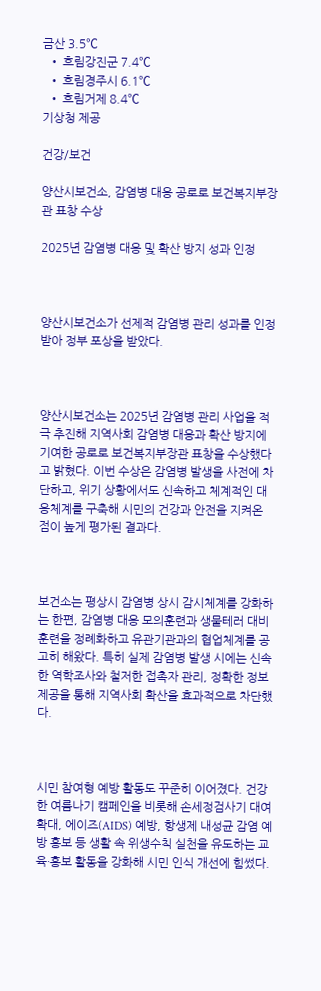금산 3.5℃
  • 흐림강진군 7.4℃
  • 흐림경주시 6.1℃
  • 흐림거제 8.4℃
기상청 제공

건강/보건

양산시보건소, 감염병 대응 공로로 보건복지부장관 표창 수상

2025년 감염병 대응 및 확산 방지 성과 인정



양산시보건소가 선제적 감염병 관리 성과를 인정받아 정부 포상을 받았다.



양산시보건소는 2025년 감염병 관리 사업을 적극 추진해 지역사회 감염병 대응과 확산 방지에 기여한 공로로 보건복지부장관 표창을 수상했다고 밝혔다. 이번 수상은 감염병 발생을 사전에 차단하고, 위기 상황에서도 신속하고 체계적인 대응체계를 구축해 시민의 건강과 안전을 지켜온 점이 높게 평가된 결과다.



보건소는 평상시 감염병 상시 감시체계를 강화하는 한편, 감염병 대응 모의훈련과 생물테러 대비 훈련을 정례화하고 유관기관과의 협업체계를 공고히 해왔다. 특히 실제 감염병 발생 시에는 신속한 역학조사와 철저한 접촉자 관리, 정확한 정보 제공을 통해 지역사회 확산을 효과적으로 차단했다.



시민 참여형 예방 활동도 꾸준히 이어졌다. 건강한 여름나기 캠페인을 비롯해 손세정검사기 대여 확대, 에이즈(AIDS) 예방, 항생제 내성균 감염 예방 홍보 등 생활 속 위생수칙 실천을 유도하는 교육·홍보 활동을 강화해 시민 인식 개선에 힘썼다.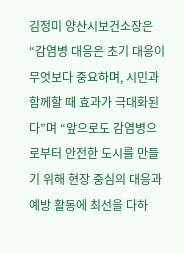김정미 양산시보건소장은 “감염병 대응은 초기 대응이 무엇보다 중요하며, 시민과 함께할 때 효과가 극대화된다”며 “앞으로도 감염병으로부터 안전한 도시를 만들기 위해 현장 중심의 대응과 예방 활동에 최선을 다하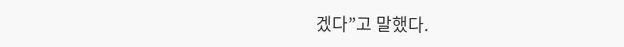겠다”고 말했다.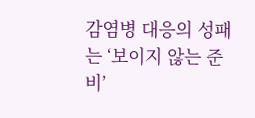감염병 대응의 성패는 ‘보이지 않는 준비’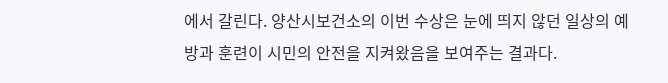에서 갈린다. 양산시보건소의 이번 수상은 눈에 띄지 않던 일상의 예방과 훈련이 시민의 안전을 지켜왔음을 보여주는 결과다.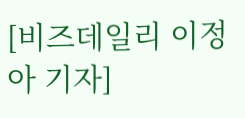[비즈데일리 이정아 기자]